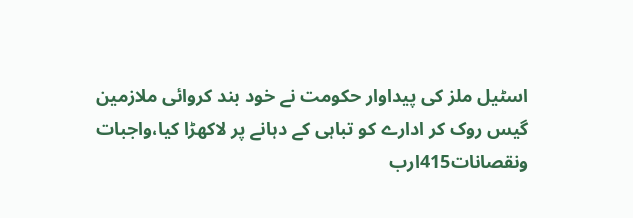اسٹیل ملز کی پیداوار حکومت نے خود بند کروائی ملازمین
گیس روک کر ادارے کو تباہی کے دہانے پر لاکھڑا کیا،واجبات ونقصانات415ارب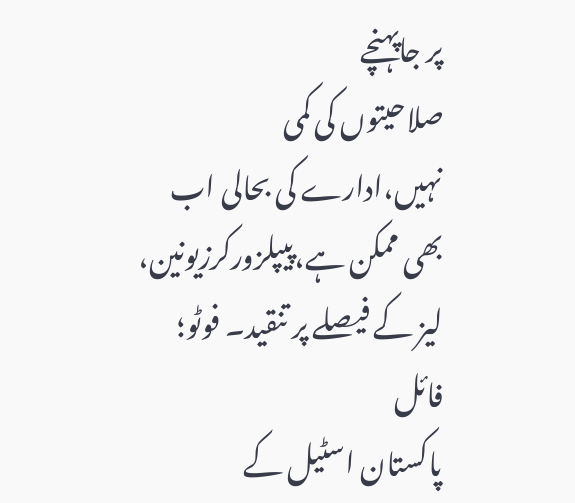پر جاپہنچے
صلاحیتوں کی کمی نہیں،ادارے کی بحالی اب بھی ممکن ہے،پیپلزورکرزیونین، لیز کے فیصلے پر تنقید۔ فوٹو؛ فائل
پاکستان اسٹیل کے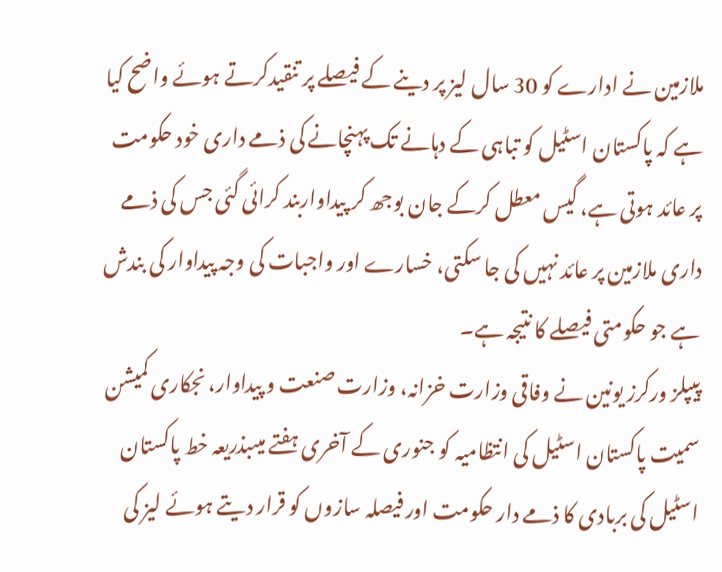ملازمین نے ادارے کو 30 سال لیز پر دینے کے فیصلے پر تنقیدکرتے ہوئے واضح کیا ہے کہ پاکستان اسٹیل کو تباہی کے دہانے تک پہنچانے کی ذمے داری خود حکومت پر عائد ہوتی ہے، گیس معطل کرکے جان بوجھ کر پیداواربند کرائی گئی جس کی ذمے داری ملازمین پر عائد نہیں کی جا سکتی، خسارے اور واجبات کی وجہ پیداوار کی بندش ہے جو حکومتی فیصلے کا نتیجہ ہے۔
پیپلز ورکرز یونین نے وفاقی وزارت خزانہ، وزارت صنعت و پیداوار، نجکاری کمیشن سمیت پاکستان اسٹیل کی انتظامیہ کو جنوری کے آخری ہفتے میںبذریعہ خط پاکستان اسٹیل کی بربادی کا ذمے دار حکومت اور فیصلہ سازوں کو قرار دیتے ہوئے لیز کی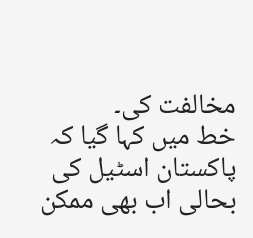مخالفت کی۔
خط میں کہا گیا کہ پاکستان اسٹیل کی بحالی اب بھی ممکن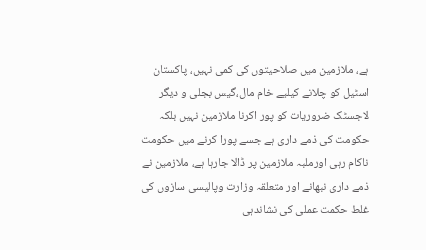ہے، ملازمین میں صلاحیتوں کی کمی نہیں، پاکستان اسٹیل کو چلانے کیلیے خام مال،گیس بجلی و دیگر لاجسٹک ضروریات کو پور اکرنا ملازمین نہیں بلکہ حکومت کی ذمے داری ہے جسے پورا کرنے میں حکومت ناکام رہی اورملبہ ملازمین پر ڈالا جارہا ہے، ملازمین نے ذمے داری نبھانے اور متعلقہ وزارت وپالیسی سازوں کی غلط حکمت عملی کی نشاندہی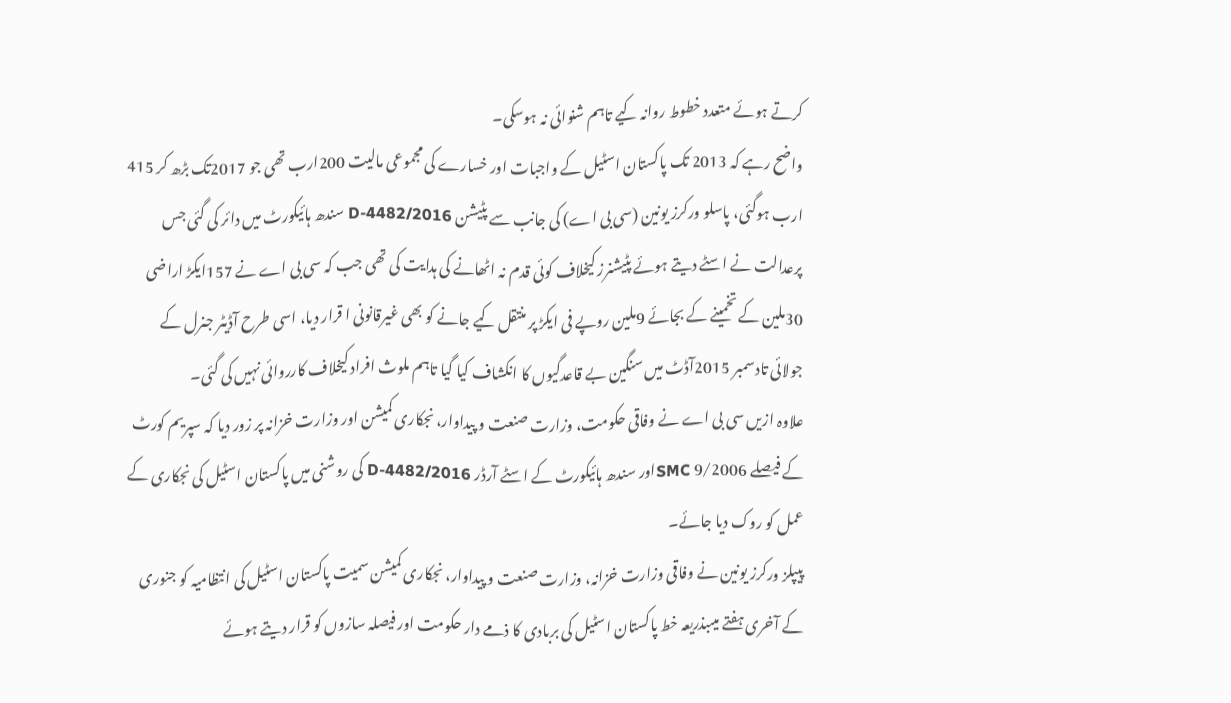کرتے ہوئے متعدد خطوط روانہ کیے تاہم شنوائی نہ ہوسکی۔
واضح رہے کہ 2013 تک پاکستان اسٹیل کے واجبات اور خسارے کی مجموعی مالیت 200ارب تھی جو 2017تک بڑھ کر 415 ارب ہوگئی، پاسلو ورکرز یونین (سی بی اے) کی جانب سے پٹیشن D-4482/2016 سندھ ہائیکورٹ میں دائر کی گئی جس پرعدالت نے اسٹے دیتے ہوئے پٹیشنرز کیخلاف کوئی قدم نہ اٹھانے کی ہدایت کی تھی جب کہ سی بی اے نے 157ایکڑ اراضی 30ملین کے تخمینے کے بجائے 9ملین روپے فی ایکڑ پر منتقل کیے جانے کو بھی غیرقانونی ا قرار دیا، اسی طرح آڈیٹر جنرل کے جولائی تادسمبر 2015آڈٹ میں سنگین بے قاعدگیوں کا انکشاف کیا گیا تاہم ملوث افراد کیخلاف کارروائی نہیں کی گئی۔
علاوہ ازیں سی بی اے نے وفاقی حکومت، وزارت صنعت و پیداوار، نجکاری کمیشن اور وزارت خزانہ پر زور دیا کہ سپریم کورٹ کے فیصلے SMC 9/2006اور سندھ ہائیکورٹ کے اسٹے آرڈر D-4482/2016 کی روشنی میں پاکستان اسٹیل کی نجکاری کے عمل کو روک دیا جائے۔
پیپلز ورکرز یونین نے وفاقی وزارت خزانہ، وزارت صنعت و پیداوار، نجکاری کمیشن سمیت پاکستان اسٹیل کی انتظامیہ کو جنوری کے آخری ہفتے میںبذریعہ خط پاکستان اسٹیل کی بربادی کا ذمے دار حکومت اور فیصلہ سازوں کو قرار دیتے ہوئے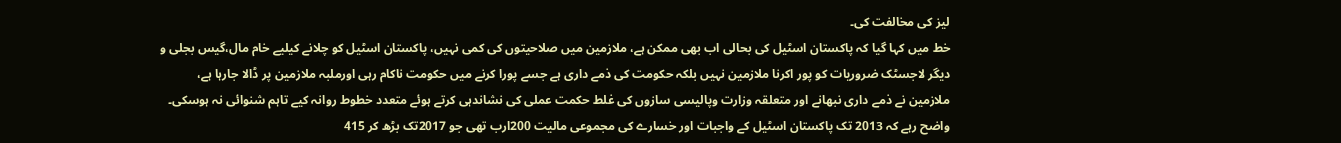لیز کی مخالفت کی۔
خط میں کہا گیا کہ پاکستان اسٹیل کی بحالی اب بھی ممکن ہے، ملازمین میں صلاحیتوں کی کمی نہیں، پاکستان اسٹیل کو چلانے کیلیے خام مال،گیس بجلی و دیگر لاجسٹک ضروریات کو پور اکرنا ملازمین نہیں بلکہ حکومت کی ذمے داری ہے جسے پورا کرنے میں حکومت ناکام رہی اورملبہ ملازمین پر ڈالا جارہا ہے، ملازمین نے ذمے داری نبھانے اور متعلقہ وزارت وپالیسی سازوں کی غلط حکمت عملی کی نشاندہی کرتے ہوئے متعدد خطوط روانہ کیے تاہم شنوائی نہ ہوسکی۔
واضح رہے کہ 2013 تک پاکستان اسٹیل کے واجبات اور خسارے کی مجموعی مالیت 200ارب تھی جو 2017تک بڑھ کر 415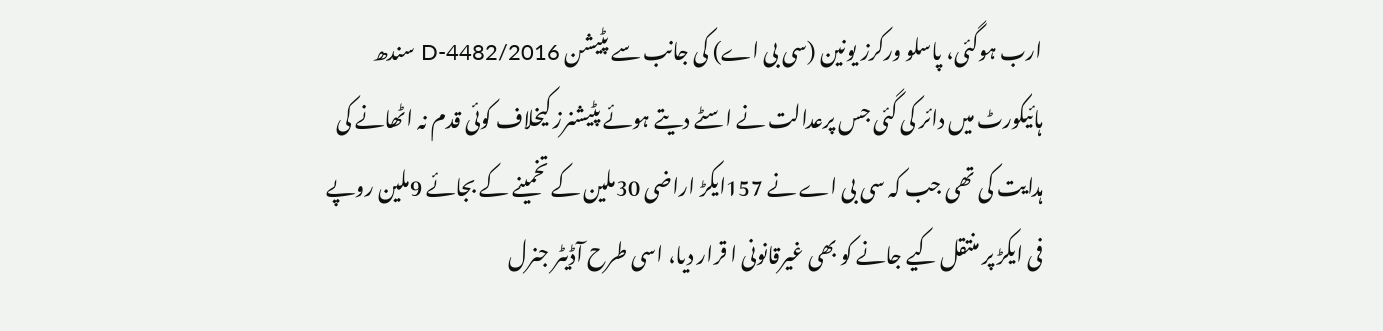ارب ہوگئی، پاسلو ورکرز یونین (سی بی اے) کی جانب سے پٹیشن D-4482/2016 سندھ ہائیکورٹ میں دائر کی گئی جس پرعدالت نے اسٹے دیتے ہوئے پٹیشنرز کیخلاف کوئی قدم نہ اٹھانے کی ہدایت کی تھی جب کہ سی بی اے نے 157ایکڑ اراضی 30ملین کے تخمینے کے بجائے 9ملین روپے فی ایکڑ پر منتقل کیے جانے کو بھی غیرقانونی ا قرار دیا، اسی طرح آڈیٹر جنرل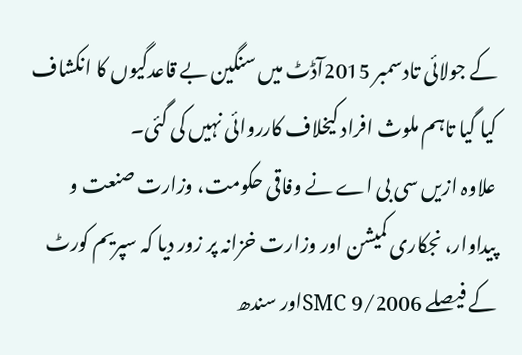کے جولائی تادسمبر 2015آڈٹ میں سنگین بے قاعدگیوں کا انکشاف کیا گیا تاہم ملوث افراد کیخلاف کارروائی نہیں کی گئی۔
علاوہ ازیں سی بی اے نے وفاقی حکومت، وزارت صنعت و پیداوار، نجکاری کمیشن اور وزارت خزانہ پر زور دیا کہ سپریم کورٹ کے فیصلے SMC 9/2006اور سندھ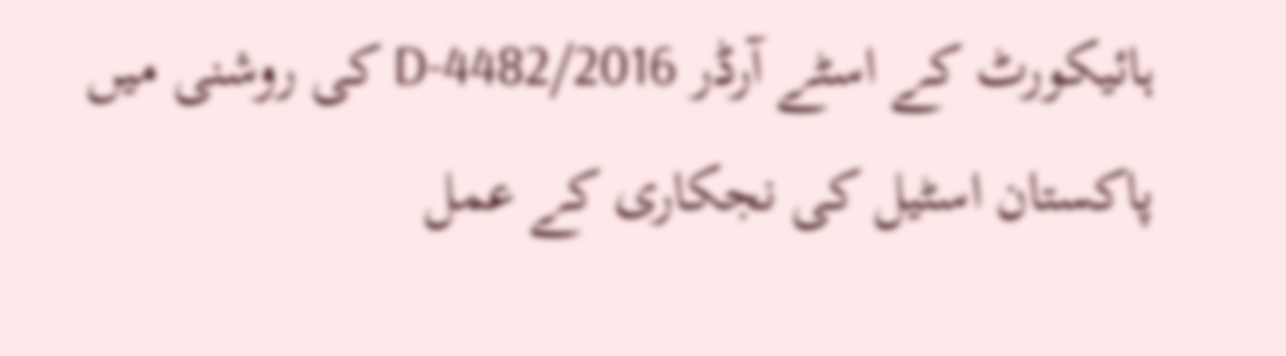ہائیکورٹ کے اسٹے آرڈر D-4482/2016 کی روشنی میں پاکستان اسٹیل کی نجکاری کے عمل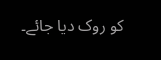کو روک دیا جائے۔